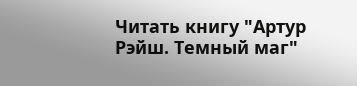Читать книгу "Артур Рэйш. Темный маг"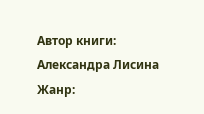Автор книги: Александра Лисина
Жанр: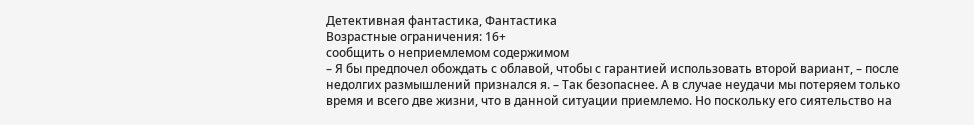Детективная фантастика, Фантастика
Возрастные ограничения: 16+
сообщить о неприемлемом содержимом
– Я бы предпочел обождать с облавой, чтобы с гарантией использовать второй вариант, – после недолгих размышлений признался я. – Так безопаснее. А в случае неудачи мы потеряем только время и всего две жизни, что в данной ситуации приемлемо. Но поскольку его сиятельство на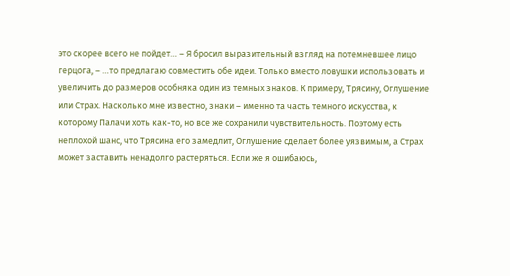это скорее всего не пойдет… – Я бросил выразительный взгляд на потемневшее лицо герцога, – …то предлагаю совместить обе идеи. Только вместо ловушки использовать и увеличить до размеров особняка один из темных знаков. К примеру, Трясину, Оглушение или Страх. Насколько мне известно, знаки – именно та часть темного искусства, к которому Палачи хоть как-то, но все же сохранили чувствительность. Поэтому есть неплохой шанс, что Трясина его замедлит, Оглушение сделает более уязвимым, а Страх может заставить ненадолго растеряться. Если же я ошибаюсь,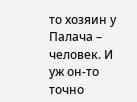то хозяин у Палача – человек. И уж он-то точно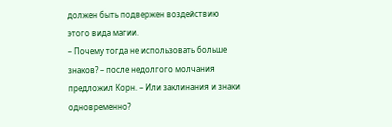должен быть подвержен воздействию этого вида магии.
– Почему тогда не использовать больше знаков? – после недолгого молчания предложил Корн. – Или заклинания и знаки одновременно?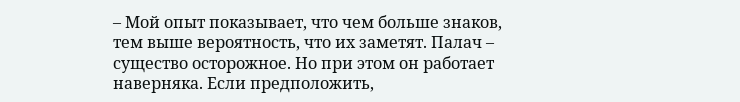– Мой опыт показывает, что чем больше знаков, тем выше вероятность, что их заметят. Палач – существо осторожное. Но при этом он работает наверняка. Если предположить,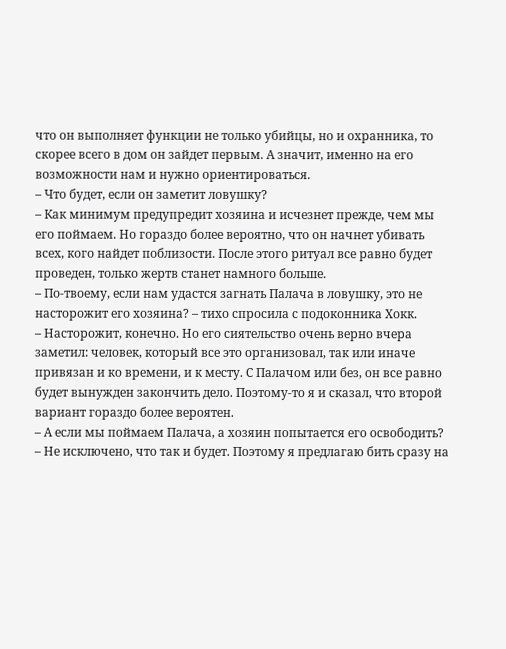что он выполняет функции не только убийцы, но и охранника, то скорее всего в дом он зайдет первым. А значит, именно на его возможности нам и нужно ориентироваться.
– Что будет, если он заметит ловушку?
– Как минимум предупредит хозяина и исчезнет прежде, чем мы его поймаем. Но гораздо более вероятно, что он начнет убивать всех, кого найдет поблизости. После этого ритуал все равно будет проведен, только жертв станет намного больше.
– По-твоему, если нам удастся загнать Палача в ловушку, это не насторожит его хозяина? – тихо спросила с подоконника Хокк.
– Насторожит, конечно. Но его сиятельство очень верно вчера заметил: человек, который все это организовал, так или иначе привязан и ко времени, и к месту. С Палачом или без, он все равно будет вынужден закончить дело. Поэтому-то я и сказал, что второй вариант гораздо более вероятен.
– А если мы поймаем Палача, а хозяин попытается его освободить?
– Не исключено, что так и будет. Поэтому я предлагаю бить сразу на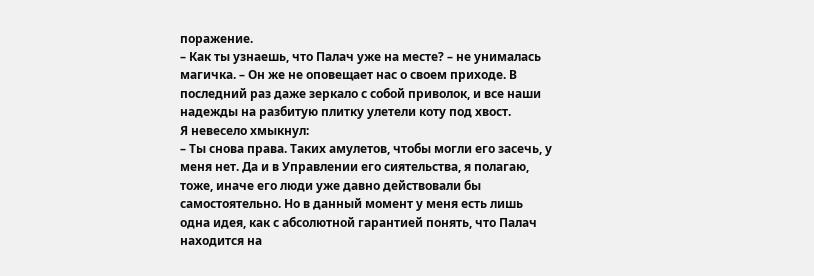поражение.
– Как ты узнаешь, что Палач уже на месте? – не унималась магичка. – Он же не оповещает нас о своем приходе. В последний раз даже зеркало с собой приволок, и все наши надежды на разбитую плитку улетели коту под хвост.
Я невесело хмыкнул:
– Ты снова права. Таких амулетов, чтобы могли его засечь, у меня нет. Да и в Управлении его сиятельства, я полагаю, тоже, иначе его люди уже давно действовали бы самостоятельно. Но в данный момент у меня есть лишь одна идея, как с абсолютной гарантией понять, что Палач находится на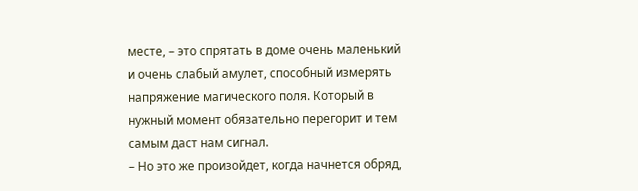месте, – это спрятать в доме очень маленький и очень слабый амулет, способный измерять напряжение магического поля. Который в нужный момент обязательно перегорит и тем самым даст нам сигнал.
– Но это же произойдет, когда начнется обряд,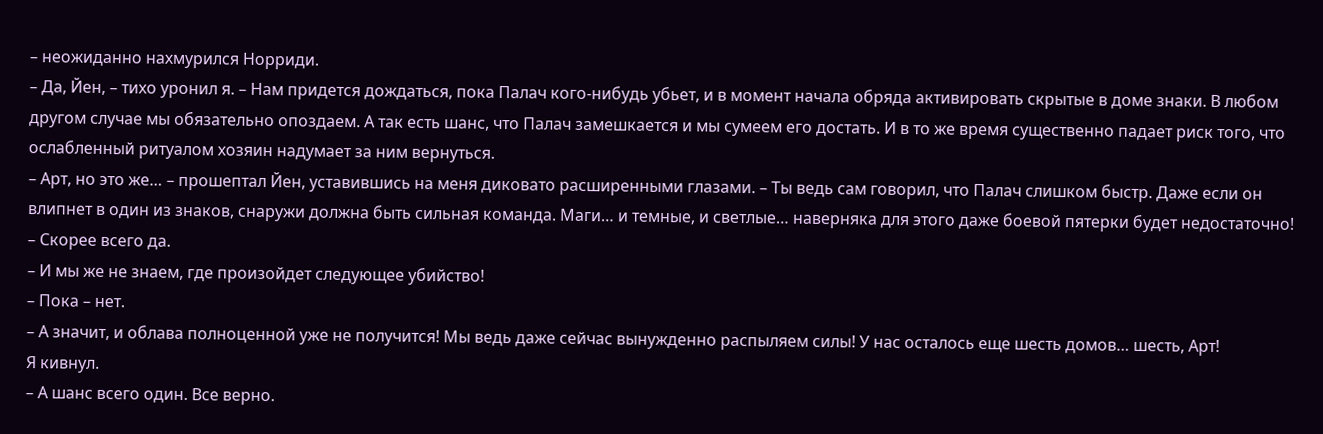– неожиданно нахмурился Норриди.
– Да, Йен, – тихо уронил я. – Нам придется дождаться, пока Палач кого-нибудь убьет, и в момент начала обряда активировать скрытые в доме знаки. В любом другом случае мы обязательно опоздаем. А так есть шанс, что Палач замешкается и мы сумеем его достать. И в то же время существенно падает риск того, что ослабленный ритуалом хозяин надумает за ним вернуться.
– Арт, но это же… – прошептал Йен, уставившись на меня диковато расширенными глазами. – Ты ведь сам говорил, что Палач слишком быстр. Даже если он влипнет в один из знаков, снаружи должна быть сильная команда. Маги… и темные, и светлые… наверняка для этого даже боевой пятерки будет недостаточно!
– Скорее всего да.
– И мы же не знаем, где произойдет следующее убийство!
– Пока – нет.
– А значит, и облава полноценной уже не получится! Мы ведь даже сейчас вынужденно распыляем силы! У нас осталось еще шесть домов… шесть, Арт!
Я кивнул.
– А шанс всего один. Все верно.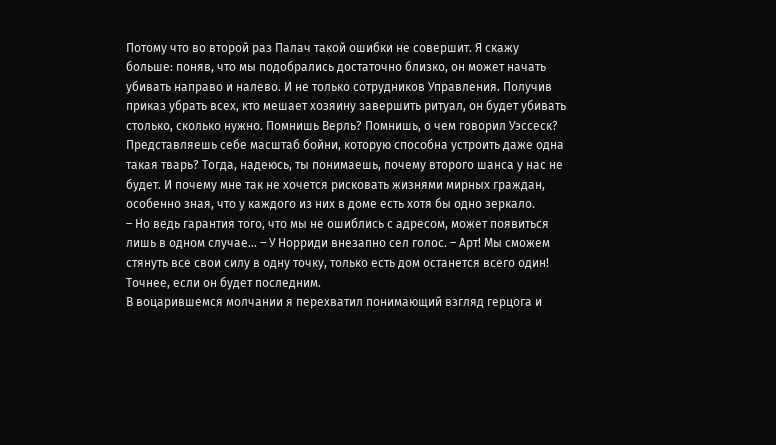Потому что во второй раз Палач такой ошибки не совершит. Я скажу больше: поняв, что мы подобрались достаточно близко, он может начать убивать направо и налево. И не только сотрудников Управления. Получив приказ убрать всех, кто мешает хозяину завершить ритуал, он будет убивать столько, сколько нужно. Помнишь Верль? Помнишь, о чем говорил Уэссеск? Представляешь себе масштаб бойни, которую способна устроить даже одна такая тварь? Тогда, надеюсь, ты понимаешь, почему второго шанса у нас не будет. И почему мне так не хочется рисковать жизнями мирных граждан, особенно зная, что у каждого из них в доме есть хотя бы одно зеркало.
– Но ведь гарантия того, что мы не ошиблись с адресом, может появиться лишь в одном случае… – У Норриди внезапно сел голос. – Арт! Мы сможем стянуть все свои силу в одну точку, только есть дом останется всего один! Точнее, если он будет последним.
В воцарившемся молчании я перехватил понимающий взгляд герцога и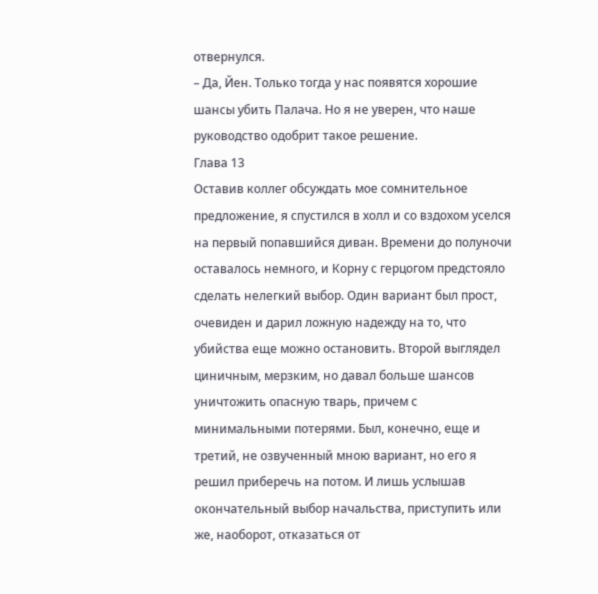отвернулся.
– Да, Йен. Только тогда у нас появятся хорошие шансы убить Палача. Но я не уверен, что наше руководство одобрит такое решение.
Глава 13
Оставив коллег обсуждать мое сомнительное предложение, я спустился в холл и со вздохом уселся на первый попавшийся диван. Времени до полуночи оставалось немного, и Корну с герцогом предстояло сделать нелегкий выбор. Один вариант был прост, очевиден и дарил ложную надежду на то, что убийства еще можно остановить. Второй выглядел циничным, мерзким, но давал больше шансов уничтожить опасную тварь, причем с минимальными потерями. Был, конечно, еще и третий, не озвученный мною вариант, но его я решил приберечь на потом. И лишь услышав окончательный выбор начальства, приступить или же, наоборот, отказаться от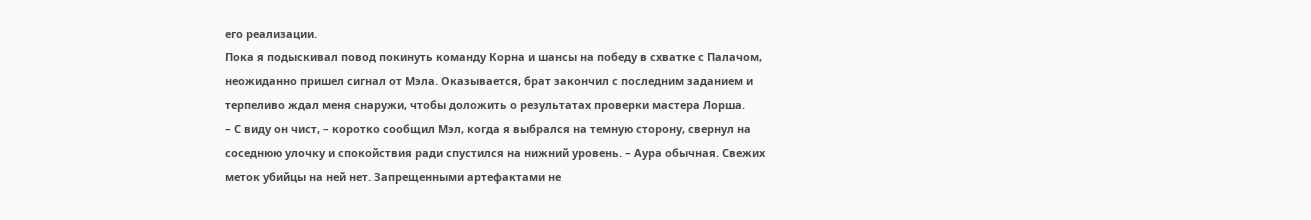его реализации.
Пока я подыскивал повод покинуть команду Корна и шансы на победу в схватке с Палачом, неожиданно пришел сигнал от Мэла. Оказывается, брат закончил с последним заданием и терпеливо ждал меня снаружи, чтобы доложить о результатах проверки мастера Лорша.
– С виду он чист, – коротко сообщил Мэл, когда я выбрался на темную сторону, свернул на соседнюю улочку и спокойствия ради спустился на нижний уровень. – Аура обычная. Свежих меток убийцы на ней нет. Запрещенными артефактами не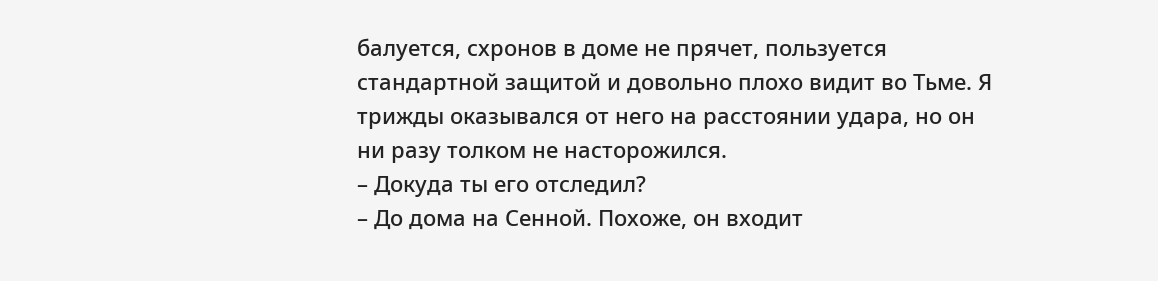балуется, схронов в доме не прячет, пользуется стандартной защитой и довольно плохо видит во Тьме. Я трижды оказывался от него на расстоянии удара, но он ни разу толком не насторожился.
– Докуда ты его отследил?
– До дома на Сенной. Похоже, он входит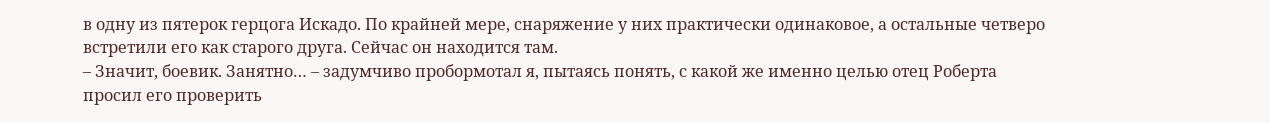в одну из пятерок герцога Искадо. По крайней мере, снаряжение у них практически одинаковое, а остальные четверо встретили его как старого друга. Сейчас он находится там.
– Значит, боевик. Занятно… – задумчиво пробормотал я, пытаясь понять, с какой же именно целью отец Роберта просил его проверить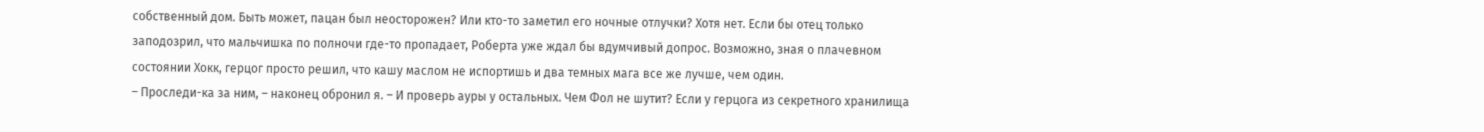собственный дом. Быть может, пацан был неосторожен? Или кто-то заметил его ночные отлучки? Хотя нет. Если бы отец только заподозрил, что мальчишка по полночи где-то пропадает, Роберта уже ждал бы вдумчивый допрос. Возможно, зная о плачевном состоянии Хокк, герцог просто решил, что кашу маслом не испортишь и два темных мага все же лучше, чем один.
– Проследи-ка за ним, – наконец обронил я. – И проверь ауры у остальных. Чем Фол не шутит? Если у герцога из секретного хранилища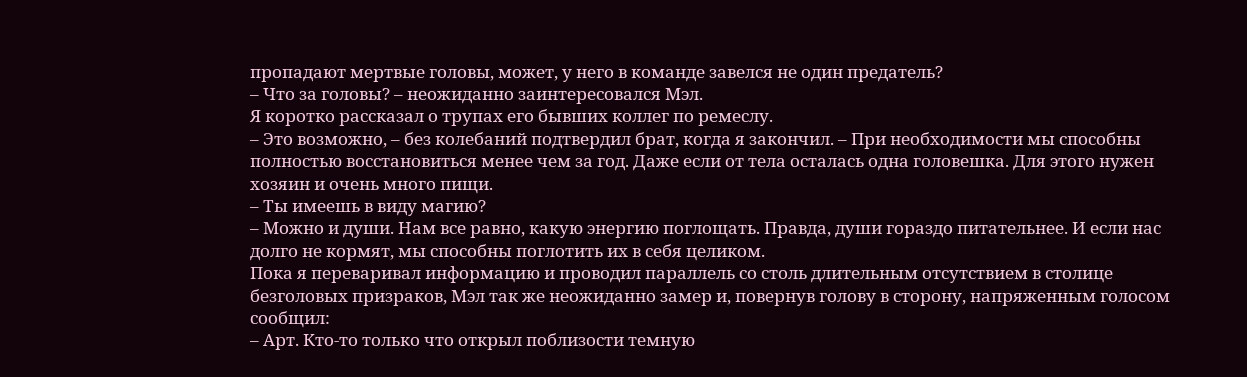пропадают мертвые головы, может, у него в команде завелся не один предатель?
– Что за головы? – неожиданно заинтересовался Мэл.
Я коротко рассказал о трупах его бывших коллег по ремеслу.
– Это возможно, – без колебаний подтвердил брат, когда я закончил. – При необходимости мы способны полностью восстановиться менее чем за год. Даже если от тела осталась одна головешка. Для этого нужен хозяин и очень много пищи.
– Ты имеешь в виду магию?
– Можно и души. Нам все равно, какую энергию поглощать. Правда, души гораздо питательнее. И если нас долго не кормят, мы способны поглотить их в себя целиком.
Пока я переваривал информацию и проводил параллель со столь длительным отсутствием в столице безголовых призраков, Мэл так же неожиданно замер и, повернув голову в сторону, напряженным голосом сообщил:
– Арт. Кто-то только что открыл поблизости темную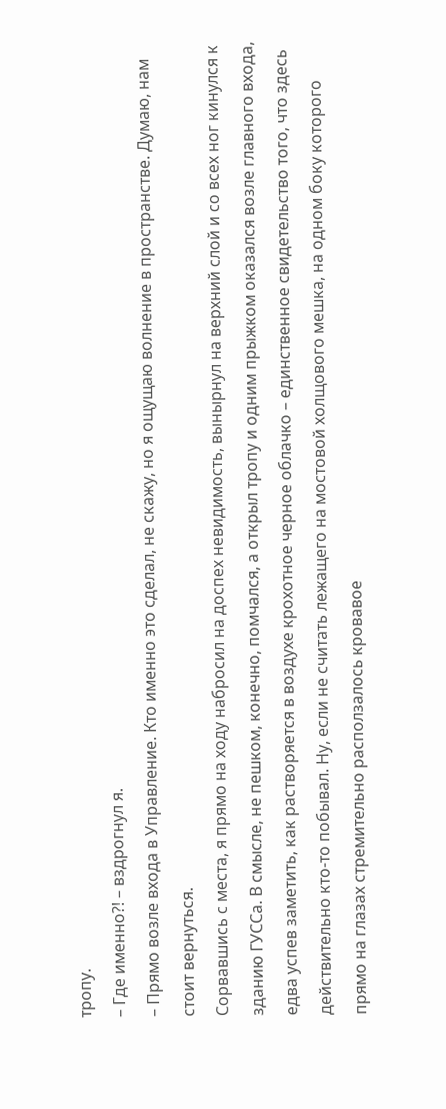тропу.
– Где именно?! – вздрогнул я.
– Прямо возле входа в Управление. Кто именно это сделал, не скажу, но я ощущаю волнение в пространстве. Думаю, нам стоит вернуться.
Сорвавшись с места, я прямо на ходу набросил на доспех невидимость, вынырнул на верхний слой и со всех ног кинулся к зданию ГУССа. В смысле, не пешком, конечно, помчался, а открыл тропу и одним прыжком оказался возле главного входа, едва успев заметить, как растворяется в воздухе крохотное черное облачко – единственное свидетельство того, что здесь действительно кто-то побывал. Ну, если не считать лежащего на мостовой холщового мешка, на одном боку которого прямо на глазах стремительно расползалось кровавое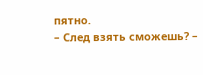пятно.
– След взять сможешь? –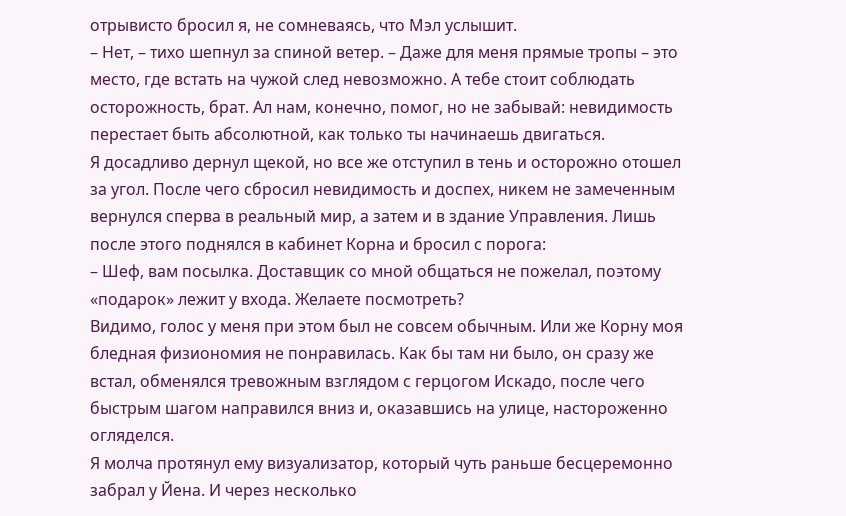отрывисто бросил я, не сомневаясь, что Мэл услышит.
– Нет, – тихо шепнул за спиной ветер. – Даже для меня прямые тропы – это место, где встать на чужой след невозможно. А тебе стоит соблюдать осторожность, брат. Ал нам, конечно, помог, но не забывай: невидимость перестает быть абсолютной, как только ты начинаешь двигаться.
Я досадливо дернул щекой, но все же отступил в тень и осторожно отошел за угол. После чего сбросил невидимость и доспех, никем не замеченным вернулся сперва в реальный мир, а затем и в здание Управления. Лишь после этого поднялся в кабинет Корна и бросил с порога:
– Шеф, вам посылка. Доставщик со мной общаться не пожелал, поэтому «подарок» лежит у входа. Желаете посмотреть?
Видимо, голос у меня при этом был не совсем обычным. Или же Корну моя бледная физиономия не понравилась. Как бы там ни было, он сразу же встал, обменялся тревожным взглядом с герцогом Искадо, после чего быстрым шагом направился вниз и, оказавшись на улице, настороженно огляделся.
Я молча протянул ему визуализатор, который чуть раньше бесцеремонно забрал у Йена. И через несколько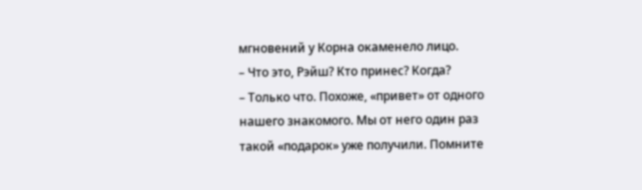мгновений у Корна окаменело лицо.
– Что это, Рэйш? Кто принес? Когда?
– Только что. Похоже, «привет» от одного нашего знакомого. Мы от него один раз такой «подарок» уже получили. Помните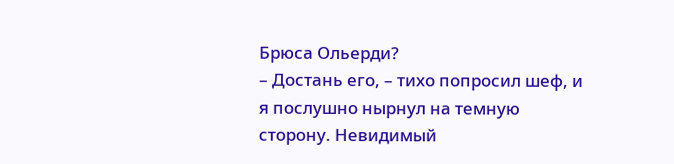Брюса Ольерди?
– Достань его, – тихо попросил шеф, и я послушно нырнул на темную сторону. Невидимый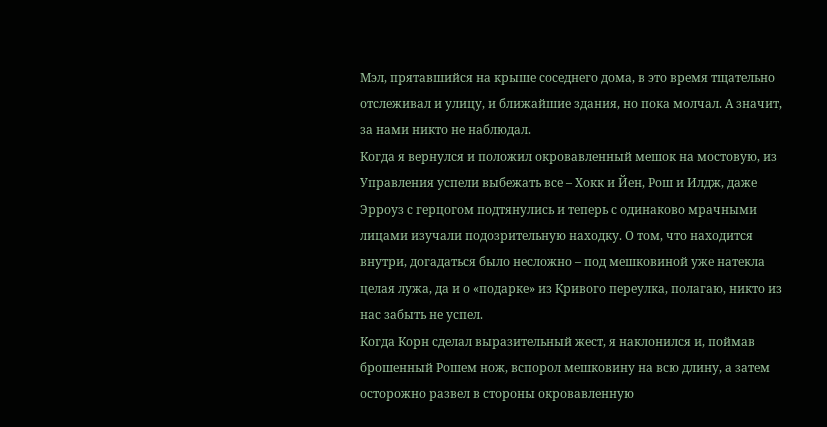Мэл, прятавшийся на крыше соседнего дома, в это время тщательно отслеживал и улицу, и ближайшие здания, но пока молчал. А значит, за нами никто не наблюдал.
Когда я вернулся и положил окровавленный мешок на мостовую, из Управления успели выбежать все – Хокк и Йен, Рош и Илдж, даже Эрроуз с герцогом подтянулись и теперь с одинаково мрачными лицами изучали подозрительную находку. О том, что находится внутри, догадаться было несложно – под мешковиной уже натекла целая лужа, да и о «подарке» из Кривого переулка, полагаю, никто из нас забыть не успел.
Когда Корн сделал выразительный жест, я наклонился и, поймав брошенный Рошем нож, вспорол мешковину на всю длину, а затем осторожно развел в стороны окровавленную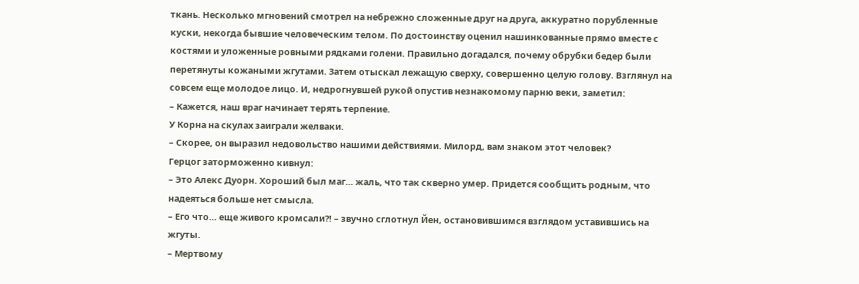ткань. Несколько мгновений смотрел на небрежно сложенные друг на друга, аккуратно порубленные куски, некогда бывшие человеческим телом. По достоинству оценил нашинкованные прямо вместе с костями и уложенные ровными рядками голени. Правильно догадался, почему обрубки бедер были перетянуты кожаными жгутами. Затем отыскал лежащую сверху, совершенно целую голову. Взглянул на совсем еще молодое лицо. И, недрогнувшей рукой опустив незнакомому парню веки, заметил:
– Кажется, наш враг начинает терять терпение.
У Корна на скулах заиграли желваки.
– Скорее, он выразил недовольство нашими действиями. Милорд, вам знаком этот человек?
Герцог заторможенно кивнул:
– Это Алекс Дуорн. Хороший был маг… жаль, что так скверно умер. Придется сообщить родным, что надеяться больше нет смысла.
– Его что… еще живого кромсали?! – звучно сглотнул Йен, остановившимся взглядом уставившись на жгуты.
– Мертвому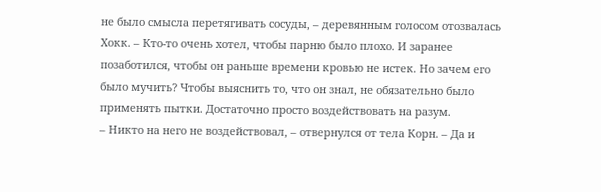не было смысла перетягивать сосуды, – деревянным голосом отозвалась Хокк. – Кто-то очень хотел, чтобы парню было плохо. И заранее позаботился, чтобы он раньше времени кровью не истек. Но зачем его было мучить? Чтобы выяснить то, что он знал, не обязательно было применять пытки. Достаточно просто воздействовать на разум.
– Никто на него не воздействовал, – отвернулся от тела Корн. – Да и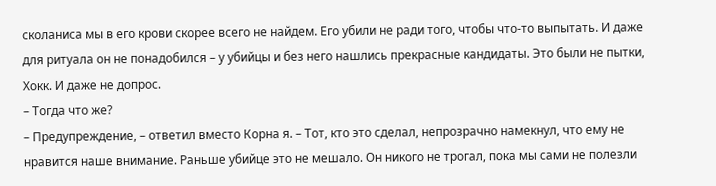сколаниса мы в его крови скорее всего не найдем. Его убили не ради того, чтобы что-то выпытать. И даже для ритуала он не понадобился – у убийцы и без него нашлись прекрасные кандидаты. Это были не пытки, Хокк. И даже не допрос.
– Тогда что же?
– Предупреждение, – ответил вместо Корна я. – Тот, кто это сделал, непрозрачно намекнул, что ему не нравится наше внимание. Раньше убийце это не мешало. Он никого не трогал, пока мы сами не полезли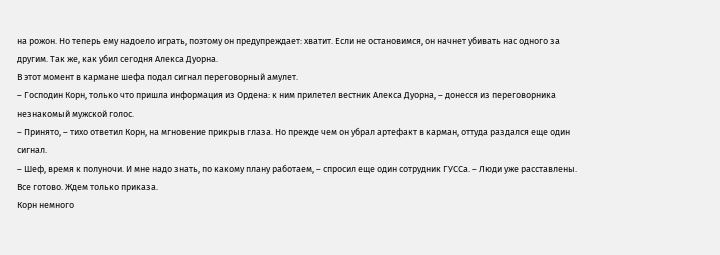на рожон. Но теперь ему надоело играть, поэтому он предупреждает: хватит. Если не остановимся, он начнет убивать нас одного за другим. Так же, как убил сегодня Алекса Дуорна.
В этот момент в кармане шефа подал сигнал переговорный амулет.
– Господин Корн, только что пришла информация из Ордена: к ним прилетел вестник Алекса Дуорна, – донесся из переговорника незнакомый мужской голос.
– Принято, – тихо ответил Корн, на мгновение прикрыв глаза. Но прежде чем он убрал артефакт в карман, оттуда раздался еще один сигнал.
– Шеф, время к полуночи. И мне надо знать, по какому плану работаем, – спросил еще один сотрудник ГУССа. – Люди уже расставлены. Все готово. Ждем только приказа.
Корн немного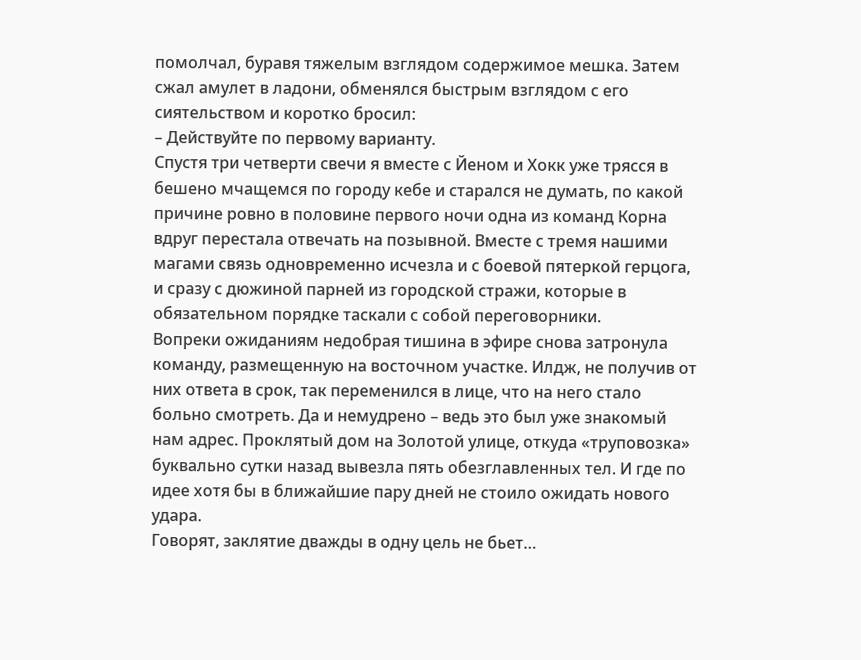помолчал, буравя тяжелым взглядом содержимое мешка. Затем сжал амулет в ладони, обменялся быстрым взглядом с его сиятельством и коротко бросил:
– Действуйте по первому варианту.
Спустя три четверти свечи я вместе с Йеном и Хокк уже трясся в бешено мчащемся по городу кебе и старался не думать, по какой причине ровно в половине первого ночи одна из команд Корна вдруг перестала отвечать на позывной. Вместе с тремя нашими магами связь одновременно исчезла и с боевой пятеркой герцога, и сразу с дюжиной парней из городской стражи, которые в обязательном порядке таскали с собой переговорники.
Вопреки ожиданиям недобрая тишина в эфире снова затронула команду, размещенную на восточном участке. Илдж, не получив от них ответа в срок, так переменился в лице, что на него стало больно смотреть. Да и немудрено – ведь это был уже знакомый нам адрес. Проклятый дом на Золотой улице, откуда «труповозка» буквально сутки назад вывезла пять обезглавленных тел. И где по идее хотя бы в ближайшие пару дней не стоило ожидать нового удара.
Говорят, заклятие дважды в одну цель не бьет…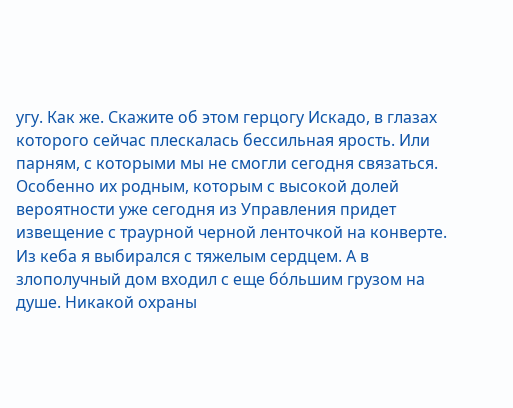угу. Как же. Скажите об этом герцогу Искадо, в глазах которого сейчас плескалась бессильная ярость. Или парням, с которыми мы не смогли сегодня связаться. Особенно их родным, которым с высокой долей вероятности уже сегодня из Управления придет извещение с траурной черной ленточкой на конверте.
Из кеба я выбирался с тяжелым сердцем. А в злополучный дом входил с еще бо́льшим грузом на душе. Никакой охраны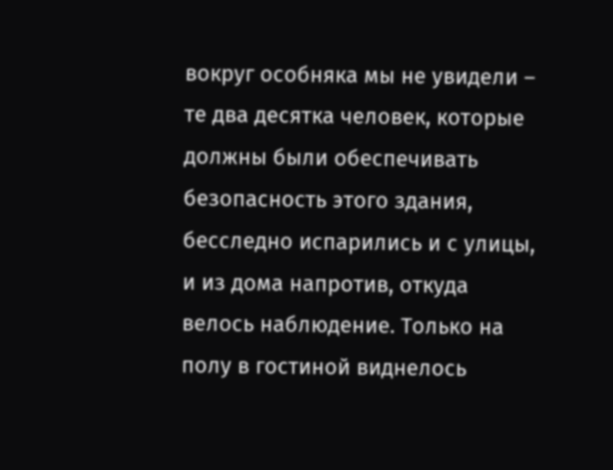вокруг особняка мы не увидели – те два десятка человек, которые должны были обеспечивать безопасность этого здания, бесследно испарились и с улицы, и из дома напротив, откуда велось наблюдение. Только на полу в гостиной виднелось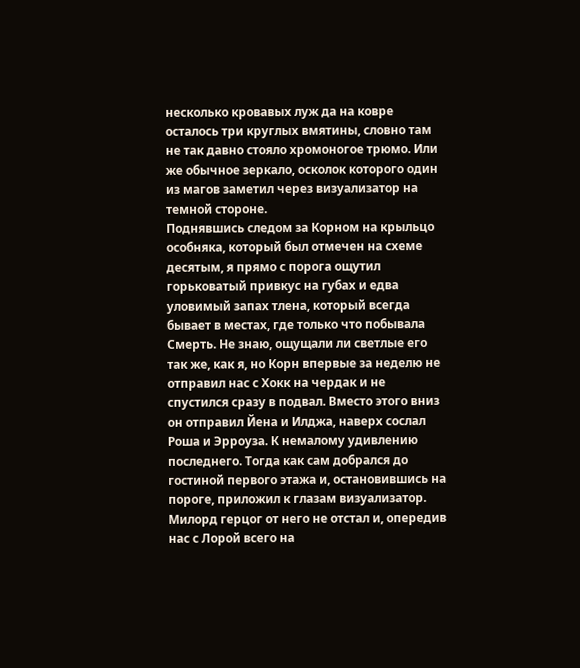несколько кровавых луж да на ковре осталось три круглых вмятины, словно там не так давно стояло хромоногое трюмо. Или же обычное зеркало, осколок которого один из магов заметил через визуализатор на темной стороне.
Поднявшись следом за Корном на крыльцо особняка, который был отмечен на схеме десятым, я прямо с порога ощутил горьковатый привкус на губах и едва уловимый запах тлена, который всегда бывает в местах, где только что побывала Смерть. Не знаю, ощущали ли светлые его так же, как я, но Корн впервые за неделю не отправил нас с Хокк на чердак и не спустился сразу в подвал. Вместо этого вниз он отправил Йена и Илджа, наверх сослал Роша и Эрроуза. К немалому удивлению последнего. Тогда как сам добрался до гостиной первого этажа и, остановившись на пороге, приложил к глазам визуализатор.
Милорд герцог от него не отстал и, опередив нас с Лорой всего на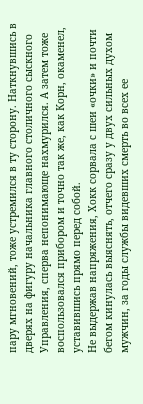пару мгновений, тоже устремился в ту сторону. Наткнувшись в дверях на фигуру начальника главного столичного сыскного Управления, сперва непонимающе нахмурился. А затем тоже воспользовался прибором и точно так же, как Корн, окаменел, уставившись прямо перед собой.
Не выдержав напряжения, Хокк сорвала с шеи «очки» и почти бегом кинулась выяснять, отчего сразу у двух сильных духом мужчин, за годы службы видевших смерть во всех ее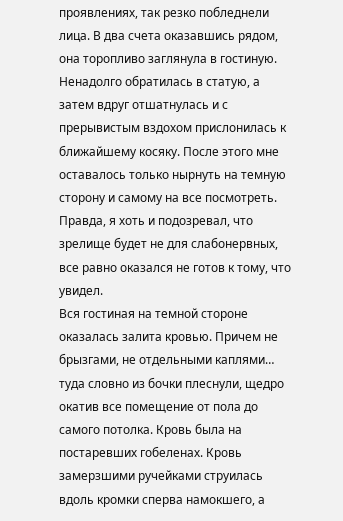проявлениях, так резко побледнели лица. В два счета оказавшись рядом, она торопливо заглянула в гостиную. Ненадолго обратилась в статую, а затем вдруг отшатнулась и с прерывистым вздохом прислонилась к ближайшему косяку. После этого мне оставалось только нырнуть на темную сторону и самому на все посмотреть. Правда, я хоть и подозревал, что зрелище будет не для слабонервных, все равно оказался не готов к тому, что увидел.
Вся гостиная на темной стороне оказалась залита кровью. Причем не брызгами, не отдельными каплями… туда словно из бочки плеснули, щедро окатив все помещение от пола до самого потолка. Кровь была на постаревших гобеленах. Кровь замерзшими ручейками струилась вдоль кромки сперва намокшего, а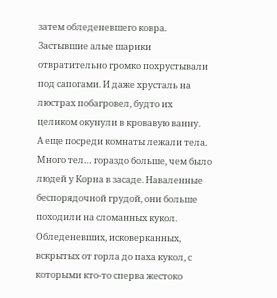затем обледеневшего ковра. Застывшие алые шарики отвратительно громко похрустывали под сапогами. И даже хрусталь на люстрах побагровел, будто их целиком окунули в кровавую ванну.
А еще посреди комнаты лежали тела. Много тел… гораздо больше, чем было людей у Корна в засаде. Наваленные беспорядочной грудой, они больше походили на сломанных кукол. Обледеневших, исковерканных, вскрытых от горла до паха кукол, с которыми кто-то сперва жестоко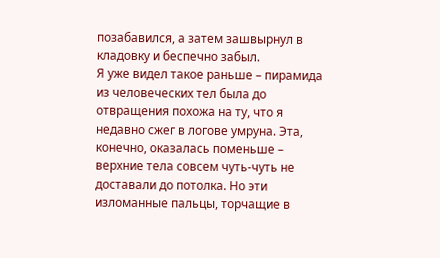позабавился, а затем зашвырнул в кладовку и беспечно забыл.
Я уже видел такое раньше – пирамида из человеческих тел была до отвращения похожа на ту, что я недавно сжег в логове умруна. Эта, конечно, оказалась поменьше – верхние тела совсем чуть-чуть не доставали до потолка. Но эти изломанные пальцы, торчащие в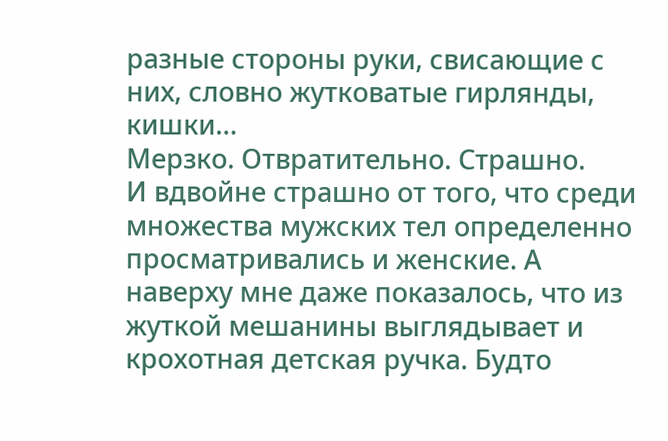разные стороны руки, свисающие с них, словно жутковатые гирлянды, кишки…
Мерзко. Отвратительно. Страшно.
И вдвойне страшно от того, что среди множества мужских тел определенно просматривались и женские. А наверху мне даже показалось, что из жуткой мешанины выглядывает и крохотная детская ручка. Будто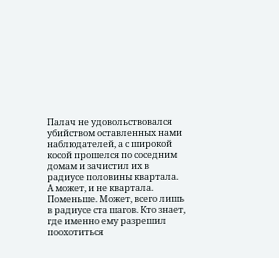Палач не удовольствовался убийством оставленных нами наблюдателей, а с широкой косой прошелся по соседним домам и зачистил их в радиусе половины квартала. А может, и не квартала. Поменьше. Может, всего лишь в радиусе ста шагов. Кто знает, где именно ему разрешил поохотиться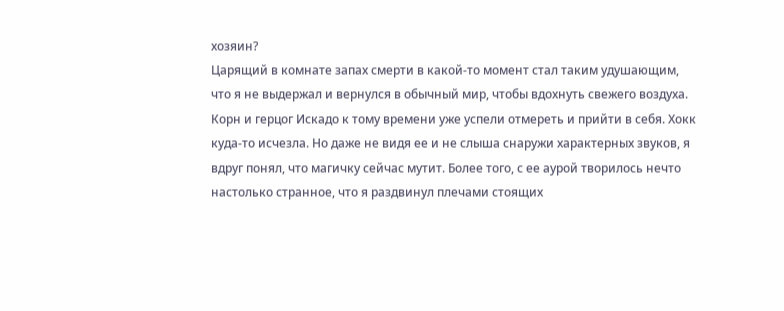хозяин?
Царящий в комнате запах смерти в какой-то момент стал таким удушающим, что я не выдержал и вернулся в обычный мир, чтобы вдохнуть свежего воздуха. Корн и герцог Искадо к тому времени уже успели отмереть и прийти в себя. Хокк куда-то исчезла. Но даже не видя ее и не слыша снаружи характерных звуков, я вдруг понял, что магичку сейчас мутит. Более того, с ее аурой творилось нечто настолько странное, что я раздвинул плечами стоящих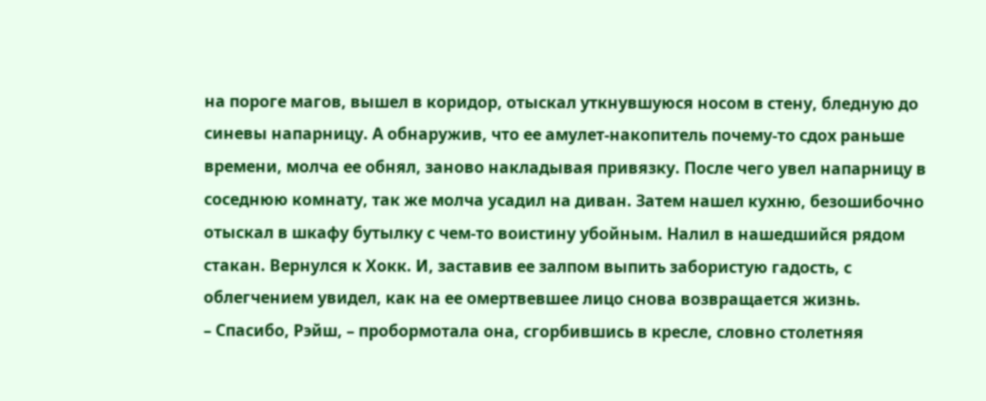на пороге магов, вышел в коридор, отыскал уткнувшуюся носом в стену, бледную до синевы напарницу. А обнаружив, что ее амулет-накопитель почему-то сдох раньше времени, молча ее обнял, заново накладывая привязку. После чего увел напарницу в соседнюю комнату, так же молча усадил на диван. Затем нашел кухню, безошибочно отыскал в шкафу бутылку с чем-то воистину убойным. Налил в нашедшийся рядом стакан. Вернулся к Хокк. И, заставив ее залпом выпить забористую гадость, с облегчением увидел, как на ее омертвевшее лицо снова возвращается жизнь.
– Спасибо, Рэйш, – пробормотала она, сгорбившись в кресле, словно столетняя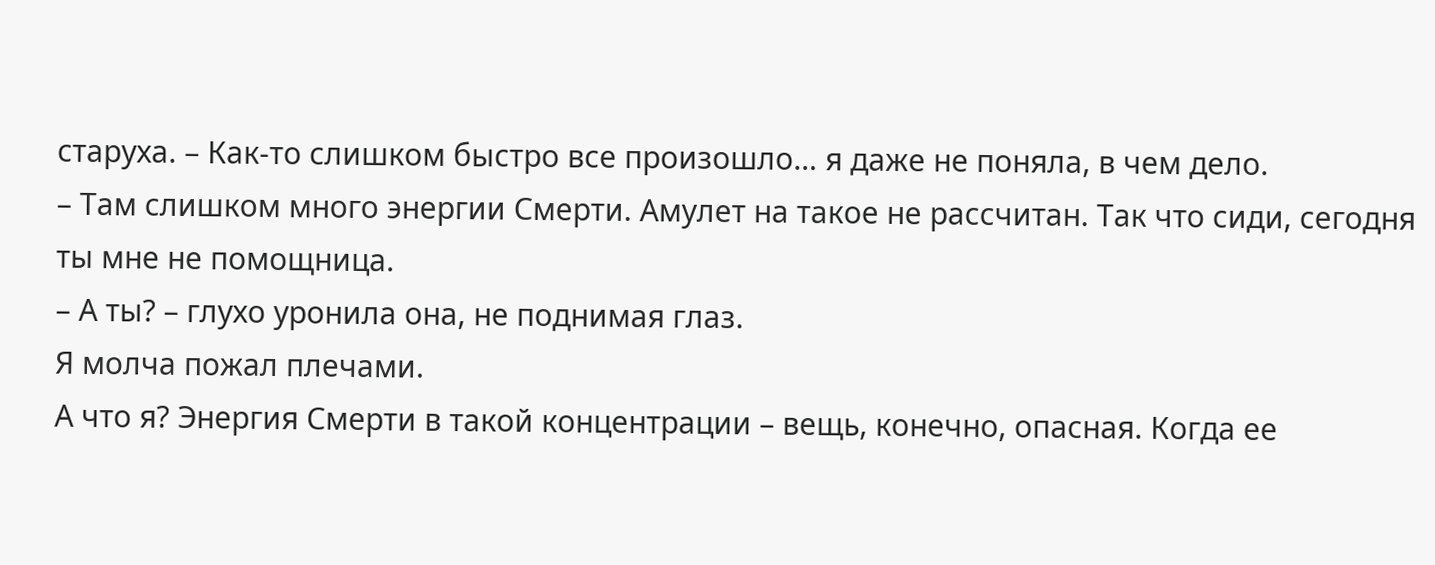старуха. – Как-то слишком быстро все произошло… я даже не поняла, в чем дело.
– Там слишком много энергии Смерти. Амулет на такое не рассчитан. Так что сиди, сегодня ты мне не помощница.
– А ты? – глухо уронила она, не поднимая глаз.
Я молча пожал плечами.
А что я? Энергия Смерти в такой концентрации – вещь, конечно, опасная. Когда ее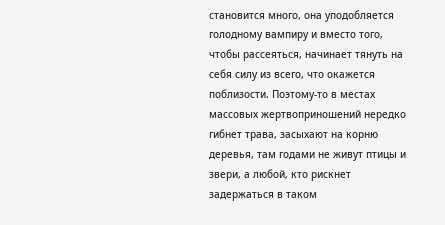становится много, она уподобляется голодному вампиру и вместо того, чтобы рассеяться, начинает тянуть на себя силу из всего, что окажется поблизости. Поэтому-то в местах массовых жертвоприношений нередко гибнет трава, засыхают на корню деревья, там годами не живут птицы и звери, а любой, кто рискнет задержаться в таком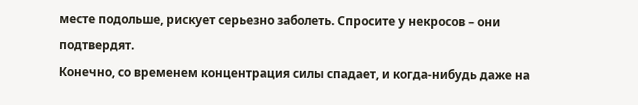месте подольше, рискует серьезно заболеть. Спросите у некросов – они подтвердят.
Конечно, со временем концентрация силы спадает, и когда-нибудь даже на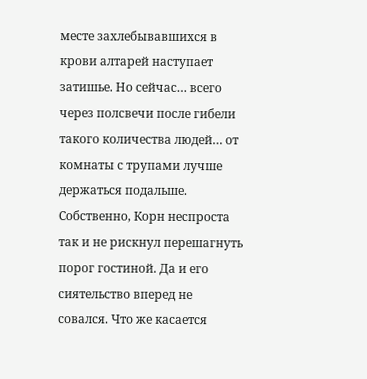месте захлебывавшихся в крови алтарей наступает затишье. Но сейчас… всего через полсвечи после гибели такого количества людей… от комнаты с трупами лучше держаться подальше.
Собственно, Корн неспроста так и не рискнул перешагнуть порог гостиной. Да и его сиятельство вперед не совался. Что же касается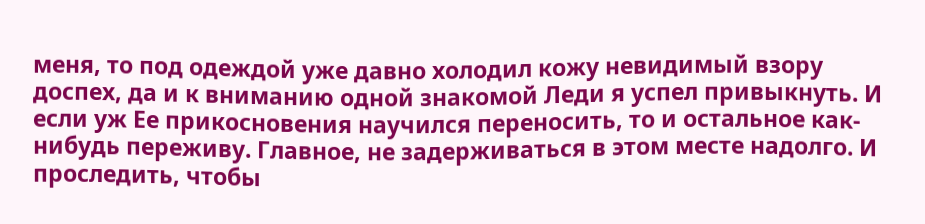меня, то под одеждой уже давно холодил кожу невидимый взору доспех, да и к вниманию одной знакомой Леди я успел привыкнуть. И если уж Ее прикосновения научился переносить, то и остальное как-нибудь переживу. Главное, не задерживаться в этом месте надолго. И проследить, чтобы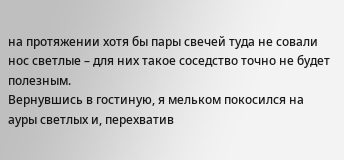на протяжении хотя бы пары свечей туда не совали нос светлые – для них такое соседство точно не будет полезным.
Вернувшись в гостиную, я мельком покосился на ауры светлых и, перехватив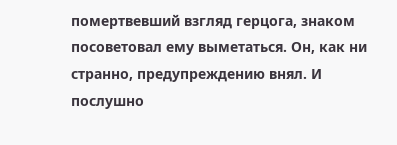помертвевший взгляд герцога, знаком посоветовал ему выметаться. Он, как ни странно, предупреждению внял. И послушно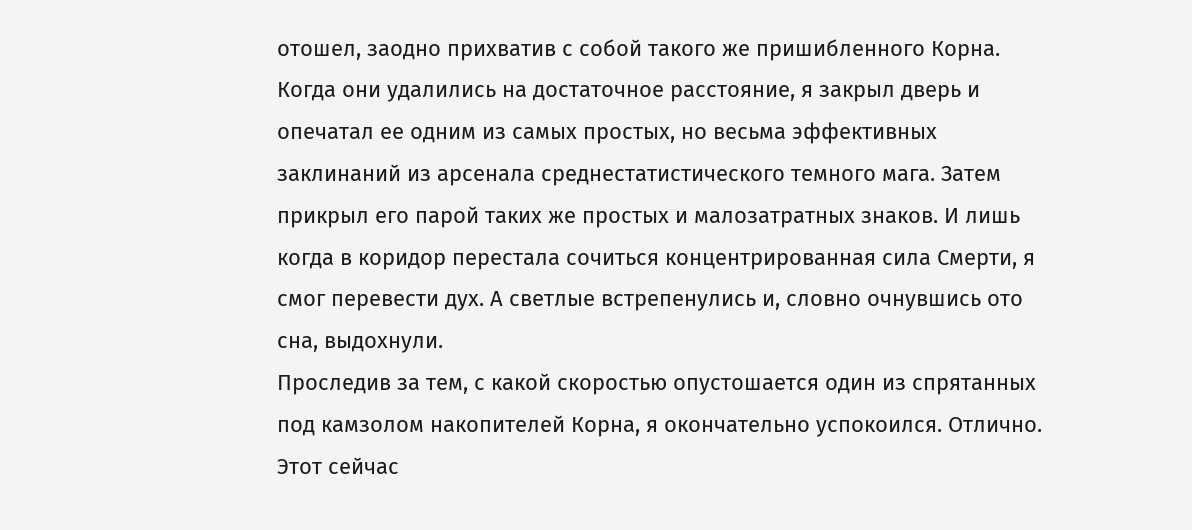отошел, заодно прихватив с собой такого же пришибленного Корна.
Когда они удалились на достаточное расстояние, я закрыл дверь и опечатал ее одним из самых простых, но весьма эффективных заклинаний из арсенала среднестатистического темного мага. Затем прикрыл его парой таких же простых и малозатратных знаков. И лишь когда в коридор перестала сочиться концентрированная сила Смерти, я смог перевести дух. А светлые встрепенулись и, словно очнувшись ото сна, выдохнули.
Проследив за тем, с какой скоростью опустошается один из спрятанных под камзолом накопителей Корна, я окончательно успокоился. Отлично. Этот сейчас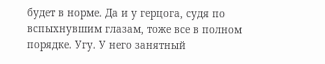будет в норме. Да и у герцога, судя по вспыхнувшим глазам, тоже все в полном порядке. Угу. У него занятный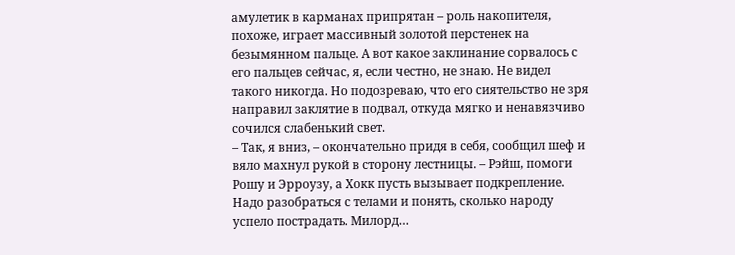амулетик в карманах припрятан – роль накопителя, похоже, играет массивный золотой перстенек на безымянном пальце. А вот какое заклинание сорвалось с его пальцев сейчас, я, если честно, не знаю. Не видел такого никогда. Но подозреваю, что его сиятельство не зря направил заклятие в подвал, откуда мягко и ненавязчиво сочился слабенький свет.
– Так, я вниз, – окончательно придя в себя, сообщил шеф и вяло махнул рукой в сторону лестницы. – Рэйш, помоги Рошу и Эрроузу, а Хокк пусть вызывает подкрепление. Надо разобраться с телами и понять, сколько народу успело пострадать. Милорд…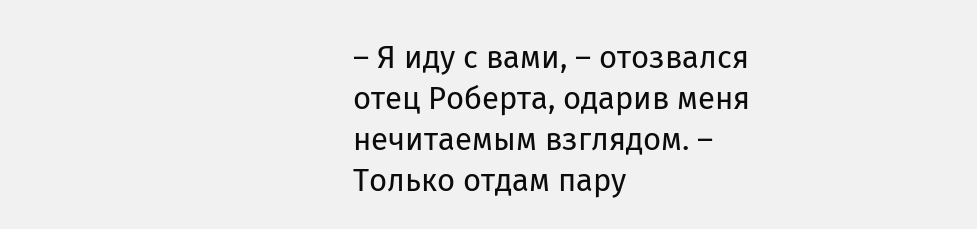– Я иду с вами, – отозвался отец Роберта, одарив меня нечитаемым взглядом. – Только отдам пару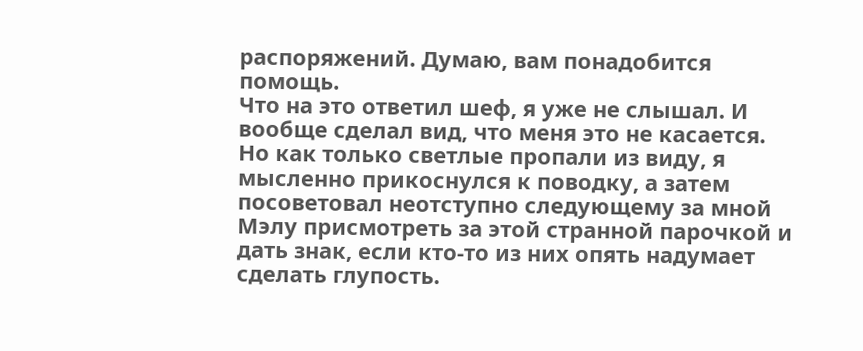распоряжений. Думаю, вам понадобится помощь.
Что на это ответил шеф, я уже не слышал. И вообще сделал вид, что меня это не касается. Но как только светлые пропали из виду, я мысленно прикоснулся к поводку, а затем посоветовал неотступно следующему за мной Мэлу присмотреть за этой странной парочкой и дать знак, если кто-то из них опять надумает сделать глупость.